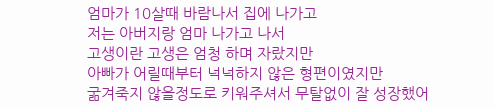엄마가 10살때 바람나서 집에 나가고
저는 아버지랑 엄마 나가고 나서
고생이란 고생은 엄청 하며 자랐지만
아빠가 어릴때부터 넉넉하지 않은 형편이였지만
굶겨죽지 않을정도로 키워주셔서 무탈없이 잘 성장했어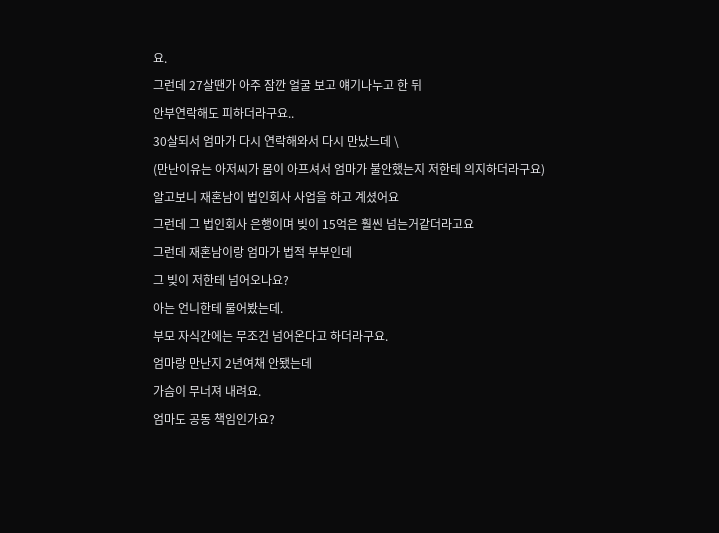요.
그런데 27살땐가 아주 잠깐 얼굴 보고 얘기나누고 한 뒤
안부연락해도 피하더라구요..
30살되서 엄마가 다시 연락해와서 다시 만났느데 \
(만난이유는 아저씨가 몸이 아프셔서 엄마가 불안했는지 저한테 의지하더라구요)
알고보니 재혼남이 법인회사 사업을 하고 계셨어요
그런데 그 법인회사 은행이며 빚이 15억은 훨씬 넘는거같더라고요
그런데 재혼남이랑 엄마가 법적 부부인데
그 빚이 저한테 넘어오나요?
아는 언니한테 물어봤는데.
부모 자식간에는 무조건 넘어온다고 하더라구요.
엄마랑 만난지 2년여채 안됐는데
가슴이 무너져 내려요.
엄마도 공동 책임인가요?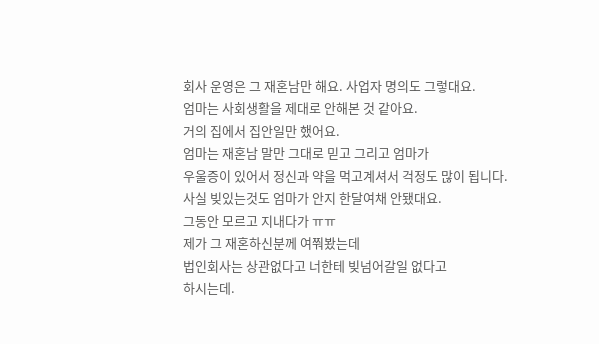회사 운영은 그 재혼남만 해요. 사업자 명의도 그렇대요.
엄마는 사회생활을 제대로 안해본 것 같아요.
거의 집에서 집안일만 했어요.
엄마는 재혼남 말만 그대로 믿고 그리고 엄마가
우울증이 있어서 정신과 약을 먹고계셔서 걱정도 많이 됩니다.
사실 빚있는것도 엄마가 안지 한달여채 안됐대요.
그동안 모르고 지내다가 ㅠㅠ
제가 그 재혼하신분께 여쭤봤는데
법인회사는 상관없다고 너한테 빚넘어갈일 없다고
하시는데.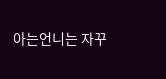아는언니는 자꾸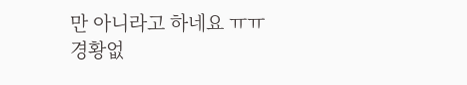만 아니라고 하네요 ㅠㅠ
경황없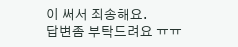이 써서 죄송해요.
답변좀 부탁드려요 ㅠㅠ